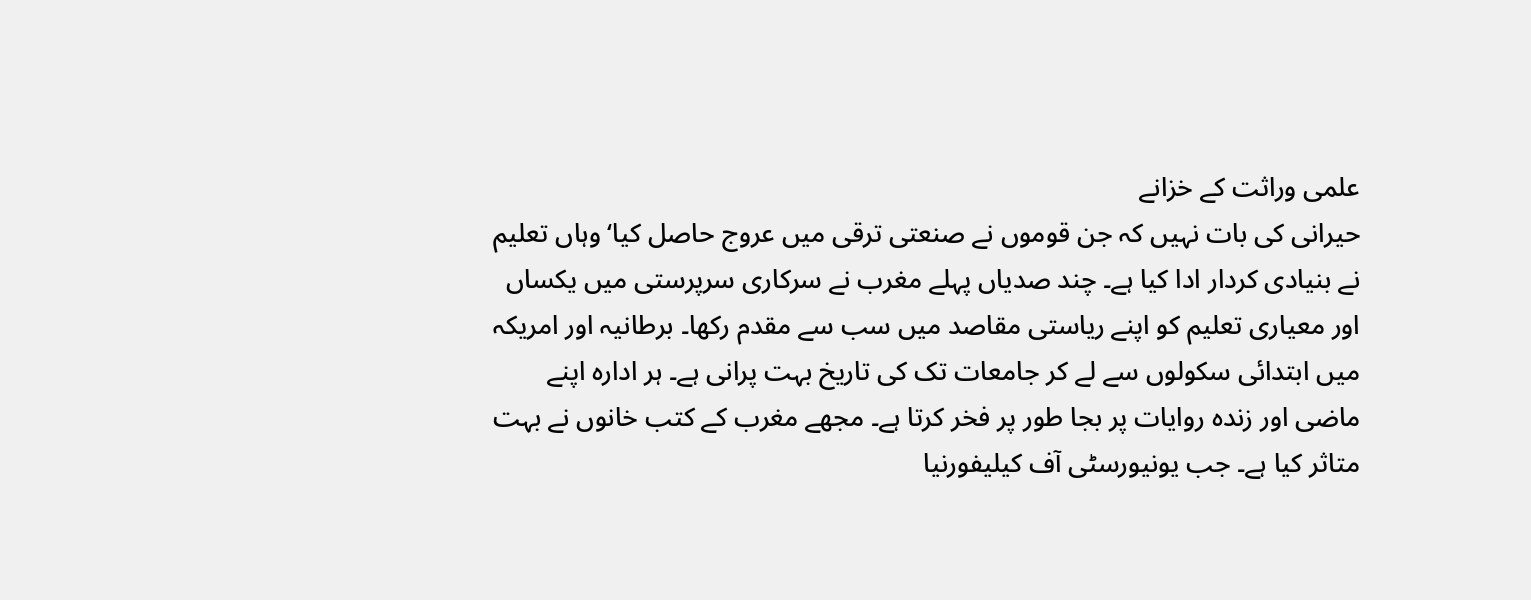علمی وراثت کے خزانے
حیرانی کی بات نہیں کہ جن قوموں نے صنعتی ترقی میں عروج حاصل کیا‘ وہاں تعلیم نے بنیادی کردار ادا کیا ہے۔ چند صدیاں پہلے مغرب نے سرکاری سرپرستی میں یکساں اور معیاری تعلیم کو اپنے ریاستی مقاصد میں سب سے مقدم رکھا۔ برطانیہ اور امریکہ میں ابتدائی سکولوں سے لے کر جامعات تک کی تاریخ بہت پرانی ہے۔ ہر ادارہ اپنے ماضی اور زندہ روایات پر بجا طور پر فخر کرتا ہے۔ مجھے مغرب کے کتب خانوں نے بہت متاثر کیا ہے۔ جب یونیورسٹی آف کیلیفورنیا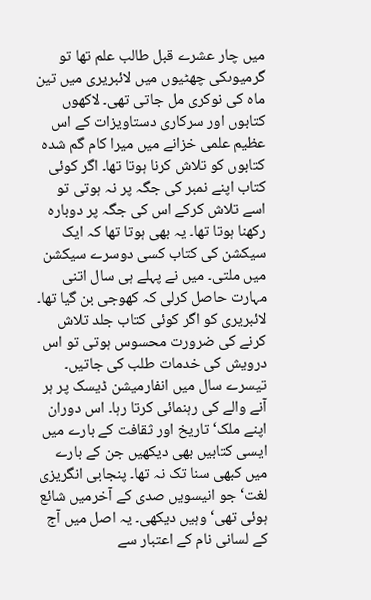میں چار عشرے قبل طالب علم تھا تو گرمیوںکی چھٹیوں میں لائبریری میں تین ماہ کی نوکری مل جاتی تھی۔ لاکھوں کتابوں اور سرکاری دستاویزات کے اس عظیم علمی خزانے میں میرا کام گم شدہ کتابوں کو تلاش کرنا ہوتا تھا۔ اگر کوئی کتاب اپنے نمبر کی جگہ پر نہ ہوتی تو اسے تلاش کرکے اس کی جگہ پر دوبارہ رکھنا ہوتا تھا۔ یہ بھی ہوتا تھا کہ ایک سیکشن کی کتاب کسی دوسرے سیکشن میں ملتی۔ میں نے پہلے ہی سال اتنی مہارت حاصل کرلی کہ کھوجی بن گیا تھا۔ لائبریری کو اگر کوئی کتاب جلد تلاش کرنے کی ضرورت محسوس ہوتی تو اس درویش کی خدمات طلب کی جاتیں۔ تیسرے سال میں انفارمیشن ڈیسک پر ہر آنے والے کی رہنمائی کرتا رہا۔ اس دوران اپنے ملک‘ تاریخ اور ثقافت کے بارے میں ایسی کتابیں بھی دیکھیں جن کے بارے میں کبھی سنا تک نہ تھا۔ پنجابی انگریزی لغت‘ جو انیسویں صدی کے آخرمیں شائع ہوئی تھی‘ وہیں دیکھی۔ یہ اصل میں آج کے لسانی نام کے اعتبار سے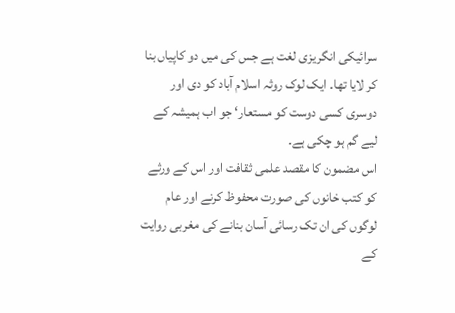سرائیکی انگریزی لغت ہے جس کی میں دو کاپیاں بنا کر لایا تھا۔ ایک لوک روثہ اسلام آباد کو دی اور دوسری کسی دوست کو مستعار‘ جو اب ہمیشہ کے لیے گم ہو چکی ہے۔
اس مضمون کا مقصد علمی ثقافت اور اس کے ورثے کو کتب خانوں کی صورت محفوظ کرنے اور عام لوگوں کی ان تک رسائی آسان بنانے کی مغربی روایت کے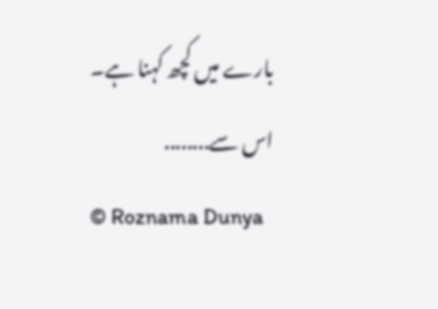بارے میں کچھ کہنا ہے۔ اس سے........
© Roznama Dunya